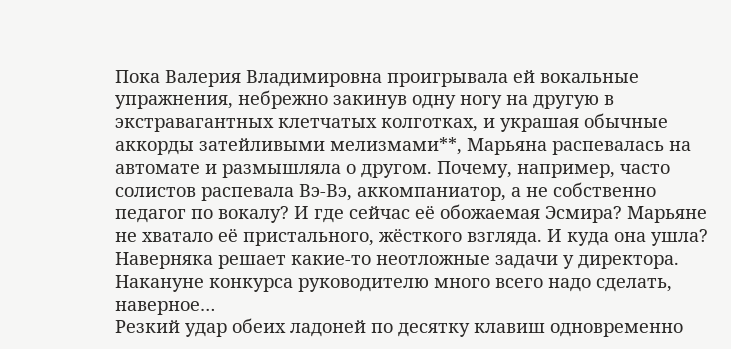Пока Валерия Владимировна проигрывала ей вокальные упражнения, небрежно закинув одну ногу на другую в экстравагантных клетчатых колготках, и украшая обычные аккорды затейливыми мелизмами**, Марьяна распевалась на автомате и размышляла о другом. Почему, например, часто солистов распевала Вэ-Вэ, аккомпаниатор, а не собственно педагог по вокалу? И где сейчас её обожаемая Эсмира? Марьяне не хватало её пристального, жёсткого взгляда. И куда она ушла? Наверняка решает какие-то неотложные задачи у директора. Накануне конкурса руководителю много всего надо сделать, наверное…
Резкий удар обеих ладоней по десятку клавиш одновременно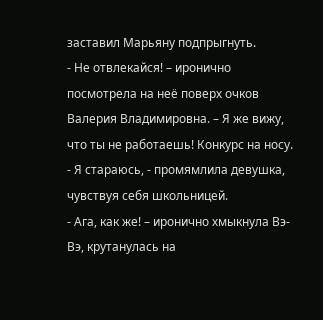заставил Марьяну подпрыгнуть.
- Не отвлекайся! – иронично посмотрела на неё поверх очков Валерия Владимировна. – Я же вижу, что ты не работаешь! Конкурс на носу.
- Я стараюсь, - промямлила девушка, чувствуя себя школьницей.
- Ага, как же! – иронично хмыкнула Вэ-Вэ, крутанулась на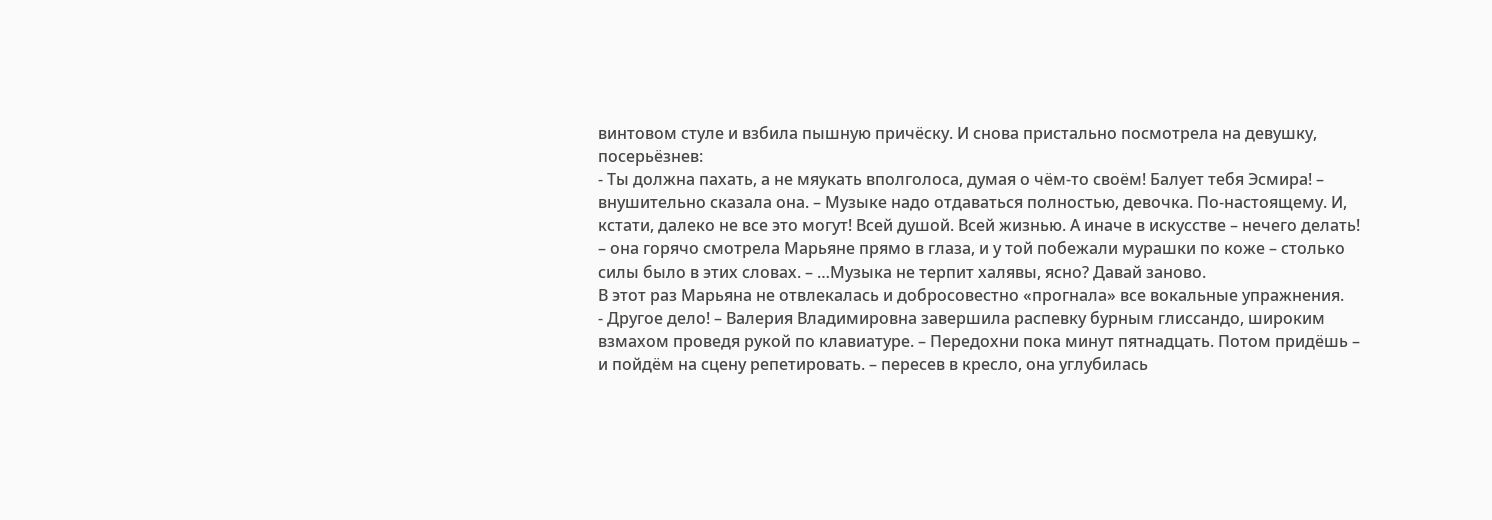винтовом стуле и взбила пышную причёску. И снова пристально посмотрела на девушку, посерьёзнев:
- Ты должна пахать, а не мяукать вполголоса, думая о чём-то своём! Балует тебя Эсмира! – внушительно сказала она. – Музыке надо отдаваться полностью, девочка. По-настоящему. И, кстати, далеко не все это могут! Всей душой. Всей жизнью. А иначе в искусстве – нечего делать! – она горячо смотрела Марьяне прямо в глаза, и у той побежали мурашки по коже – столько силы было в этих словах. – …Музыка не терпит халявы, ясно? Давай заново.
В этот раз Марьяна не отвлекалась и добросовестно «прогнала» все вокальные упражнения.
- Другое дело! – Валерия Владимировна завершила распевку бурным глиссандо, широким взмахом проведя рукой по клавиатуре. – Передохни пока минут пятнадцать. Потом придёшь – и пойдём на сцену репетировать. – пересев в кресло, она углубилась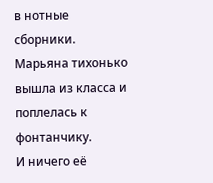в нотные сборники.
Марьяна тихонько вышла из класса и поплелась к фонтанчику.
И ничего её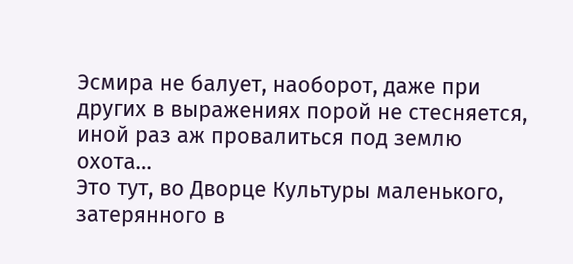Эсмира не балует, наоборот, даже при других в выражениях порой не стесняется, иной раз аж провалиться под землю охота…
Это тут, во Дворце Культуры маленького, затерянного в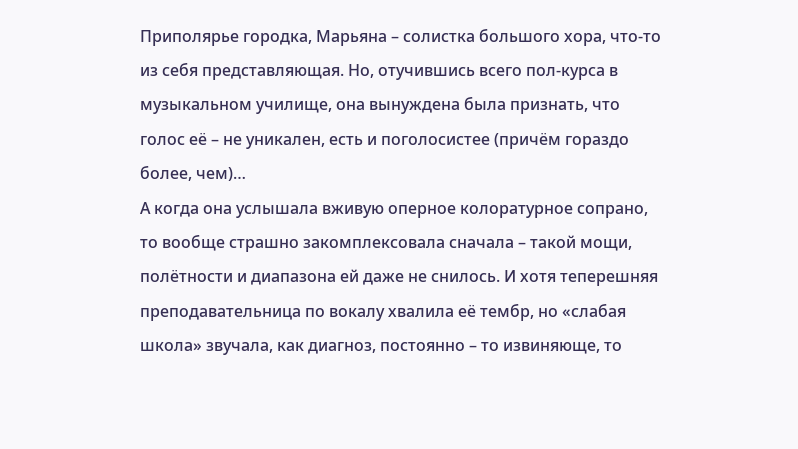Приполярье городка, Марьяна – солистка большого хора, что-то из себя представляющая. Но, отучившись всего пол-курса в музыкальном училище, она вынуждена была признать, что голос её – не уникален, есть и поголосистее (причём гораздо более, чем)…
А когда она услышала вживую оперное колоратурное сопрано, то вообще страшно закомплексовала сначала – такой мощи, полётности и диапазона ей даже не снилось. И хотя теперешняя преподавательница по вокалу хвалила её тембр, но «слабая школа» звучала, как диагноз, постоянно – то извиняюще, то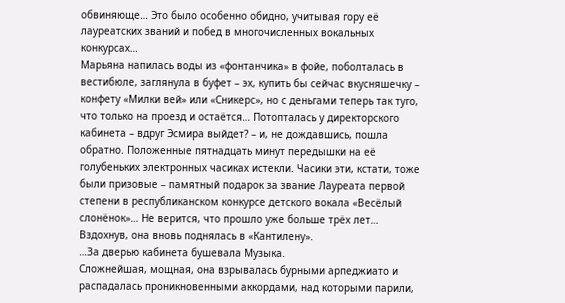обвиняюще… Это было особенно обидно, учитывая гору её лауреатских званий и побед в многочисленных вокальных конкурсах…
Марьяна напилась воды из «фонтанчика» в фойе, поболталась в вестибюле, заглянула в буфет – эх, купить бы сейчас вкусняшечку – конфету «Милки вей» или «Сникерс», но с деньгами теперь так туго, что только на проезд и остаётся… Потопталась у директорского кабинета – вдруг Эсмира выйдет? – и, не дождавшись, пошла обратно. Положенные пятнадцать минут передышки на её голубеньких электронных часиках истекли. Часики эти, кстати, тоже были призовые – памятный подарок за звание Лауреата первой степени в республиканском конкурсе детского вокала «Весёлый слонёнок»… Не верится, что прошло уже больше трёх лет…
Вздохнув, она вновь поднялась в «Кантилену».
…За дверью кабинета бушевала Музыка.
Сложнейшая, мощная, она взрывалась бурными арпеджиато и распадалась проникновенными аккордами, над которыми парили,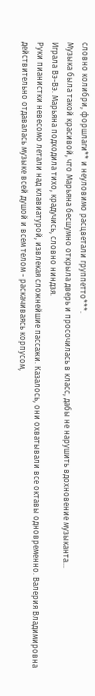словно колибри, форшлаги** и неуловимо расцветали группетто***.
Музыка была такой красивой, что Марьяна бесшумно открыла дверь и просочилась в класс, дабы не нарушить вдохновение музыканта…
Играла Вэ-Вэ. Марьяна подходила тихо, крадучись, словно ниндзя.
Руки пианистки невесомо летали над клавиатурой, извлекая сложнейшие пассажи. Казалось, они охватывали все октавы одновременно. Валерия Владимировна действительно отдавалась музыке всей душой и всем телом - раскачиваясь корпусом,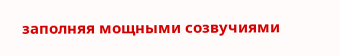заполняя мощными созвучиями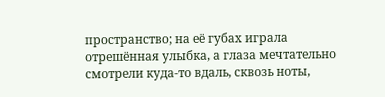пространство; на её губах играла отрешённая улыбка, а глаза мечтательно смотрели куда-то вдаль, сквозь ноты,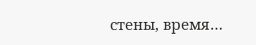стены, время…